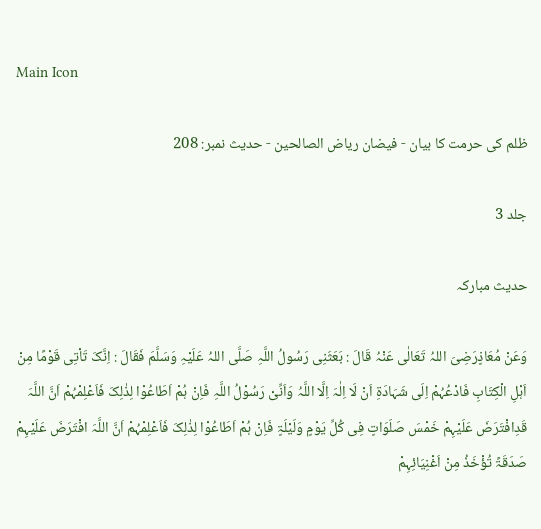Main Icon

ظلم کی حرمت کا بیان - فیضان ریاض الصالحین - حدیث نمبر: 208

جلد 3

حدیث مبارکہ

وَعَنْ مُعَاذٍرَضِیَ اللہُ تَعَالٰی عَنْہُ قَالَ : بَعَثَنِی رَسُولُ اللَّہِ صَلَّی اللہُ عَلَیْہِ وَسَلَّمَ فَقَالَ : اِنَّکَ تَاْتِی قَوْمًا مِنْ اَہْلِ الْکِتَابِ فَادْعُہُمْ اِلَی شَہَادَۃِ اَنْ لَا اِلٰہَ اِلَّا اللَّہُ وَاَنِّیْ رَسُوْلُ اللَّہِ فَاِنْ ہُمْ اَطَاعُوْا لِذٰلِکَ فَاَعْلِمْہُمْ اَنَّ اللَّہَ قَدِافْتَرَضَ عَلَیْہِمْ خَمْسَ صَلَوَاتٍ فِی کُلِّ یَوْمٍ وَلَیْلَۃٍ فَاِنْ ہُمْ اَطَاعُوْا لِذٰلِکَ فَاَعْلِمْہُمْ اَنَّ اللَّہَ افْتَرَضَ عَلَیْہِمْ صَدَقَۃً تُؤْخَذُ مِنْ اَغْنِیَائِہِمْ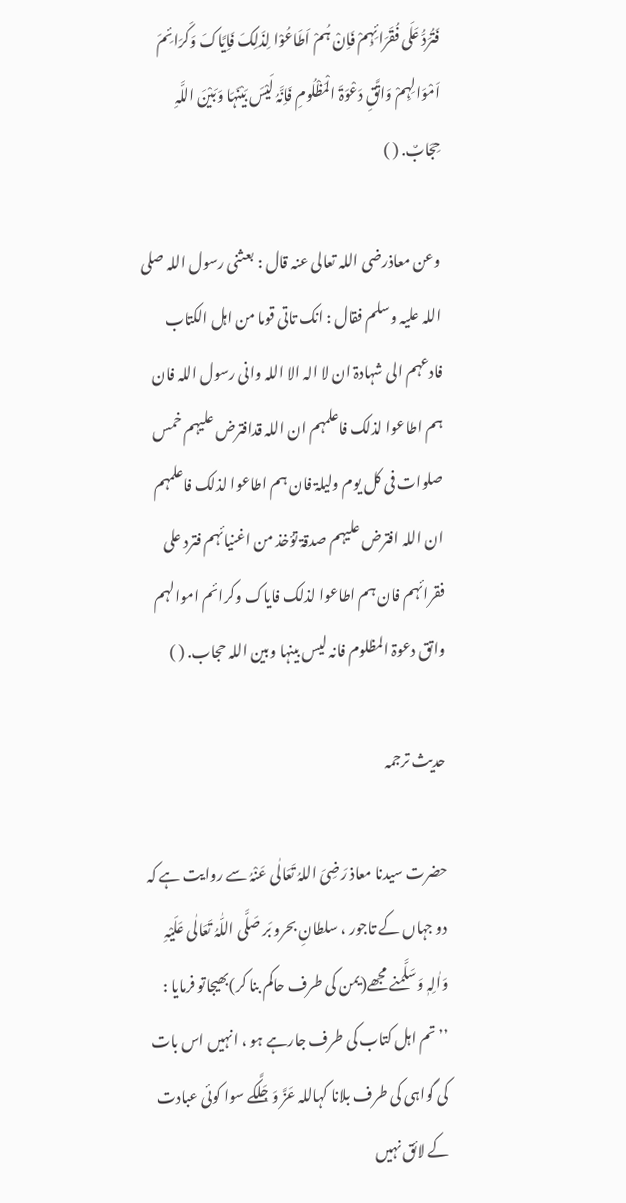فَتُرَدُّ عَلَی فُقَرَائِہِمْ فَاِنْ ہُمْ اَطَاعُوْا لِذَلِکَ فَاِیَّاکَ وَکَرَائِمَ اَمْوَالِہِمْ وَاتَّقِ دَعْوَۃَ الْمَظْلُومِ فَاِنَّہُ لَیْسَ بَیْنَہَا وَبَیْنَ اللَّہِ حِجَابٌ. ( )

وعن معاذرضی اللہ تعالی عنہ قال : بعثنی رسول اللہ صلی اللہ علیہ وسلم فقال : انک تاتی قوما من اہل الکتاب فادعہم الی شہادۃ ان لا الہ الا اللہ وانی رسول اللہ فان ہم اطاعوا لذلک فاعلمہم ان اللہ قدافترض علیہم خمس صلوات فی کل یوم ولیلۃ فان ہم اطاعوا لذلک فاعلمہم ان اللہ افترض علیہم صدقۃ تؤخذ من اغنیائہم فترد علی فقرائہم فان ہم اطاعوا لذلک فایاک وکرائم اموالہم واتق دعوۃ المظلوم فانہ لیس بینہا وبین اللہ حجاب. ( )

حدیث ترجمہ

حضرت سیدنا معاذ رَضِیَ اللہُ تَعَالٰی عَنْہُ سے روایت ہے کہ دو جہاں کے تاجور ، سلطانِ بحرو بَر صَلَّی اللّٰہُ تَعَالٰی عَلَیْہِ وَاٰلِہٖ وَسَلَّمنے مجھے(یمن کی طرف حاکم بنا کر)بھیجاتو فرمایا : ’’تم اہل کتاب کی طرف جارہے ہو ، انہیں اس بات کی گواہی کی طرف بلانا کہاللہ عَزَّ وَجَلَّکے سوا کوئی عبادت کے لائق نہیں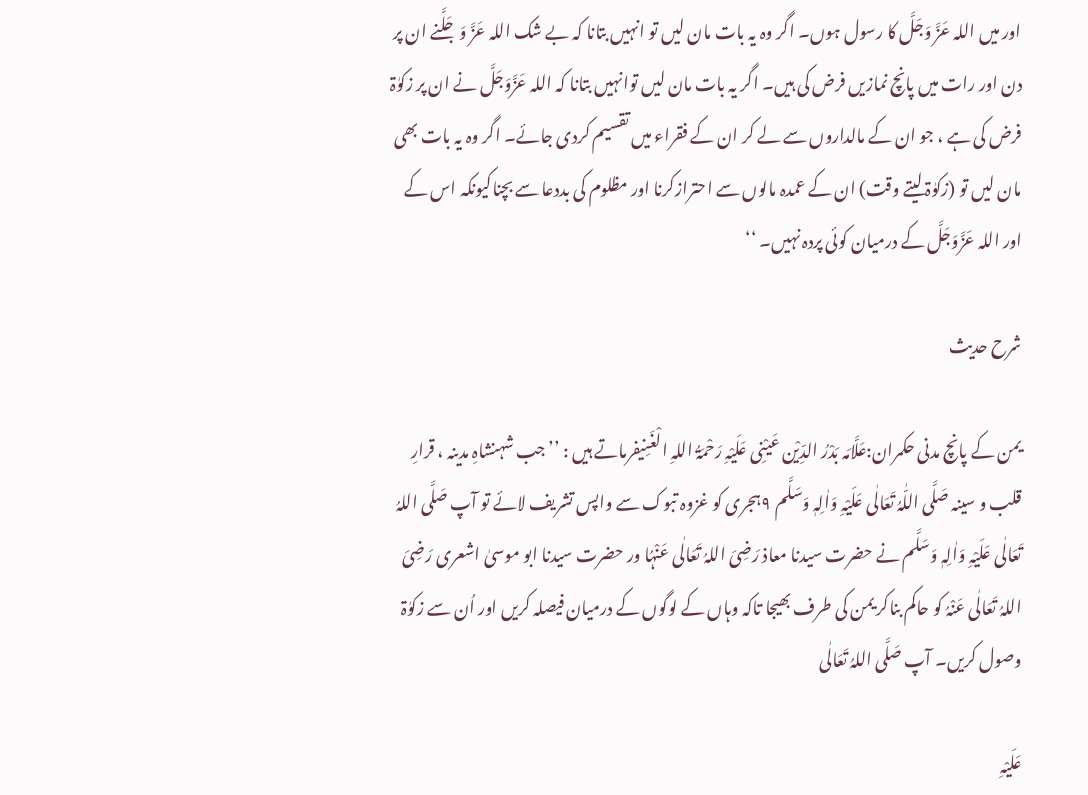اور میں اللہ عَزَّ وَجَلَّ کا رسول ہوں۔ اگر وہ یہ بات مان لیں تو انہیں بتانا کہ بے شک اللہ عَزَّ وَجَلَّنے ان پر دن اور رات میں پانچ نمازیں فرض کی ہیں۔ اگر یہ بات مان لیں توانہیں بتانا کہ اللہ عَزَّوَجَلَّ نے ان پر زکوٰۃ فرض کی ہے ، جو ان کے مالداروں سے لے کر ان کے فقراء میں تقسیم کردی جائے۔ اگر وہ یہ بات بھی مان لیں تو (زکوٰۃ لیتے وقت) ان کے عمدہ مالوں سے احترازکرنا اور مظلوم کی بددعا سے بچناکیونکہ اس کے اور اللہ عَزَّوَجَلَّ کے درمیان کوئی پردہ نہیں۔ ‘‘

شرح حدیث

یمن کے پانچ مدنی حکمران:عَلَّامَہ بَدْرُ الدِّیْن عَیْنِی عَلَیْہِ رَحْمَۃُ اللہِ الْغَنِیفرماتے ہیں : ’’جب شہنشاہِ مدینہ ، قرارِ قلب و سینہ صَلَّی اللّٰہُ تَعَالٰی عَلَیْہِ وَاٰلِہٖ وَسَلَّم ۹ہجری کو غزوہ تبوک سے واپس تشریف لائے تو آپ صَلَّی اللہُ تَعَالٰی عَلَیْہِ وَاٰلِہٖ وَسَلَّم نے حضرت سیدنا معاذ رَضِیَ اللہُ تَعَالٰی عَنْہُا ور حضرت سیدنا ابو موسیٰ اشعری رَضِیَ اللہُ تَعَالٰی عَنْہُ کو حاکم بناکر یمن کی طرف بھیجا تاکہ وہاں کے لوگوں کے درمیان فیصلہ کریں اور اُن سے زکوٰۃ وصول کریں۔ آپ صَلَّی اللہُ تَعَالٰی

عَلَیْہِ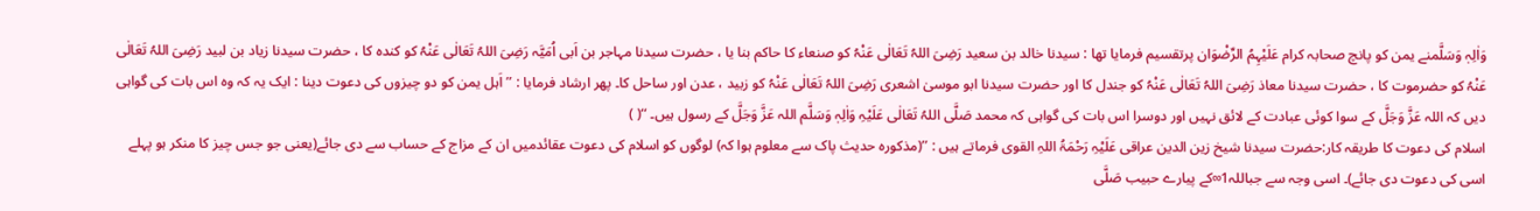وَاٰلِہٖ وَسَلَّمنے یمن کو پانچ صحابہ کرام عَلَیْہِمُ الرِّضْوَان پرتقسیم فرمایا تھا : سیدنا خالد بن سعید رَضِیَ اللہُ تَعَالٰی عَنْہُ کو صنعاء کا حاکم بنا یا ، حضرت سیدنا مہاجر بن اَبی اُمَیَّہ رَضِیَ اللہُ تَعَالٰی عَنْہُ کو کندہ کا ، حضرت سیدنا زیاد بن لبید رَضِیَ اللہُ تَعَالٰی عَنْہُ کو حضرموت کا ، حضرت سیدنا معاذ رَضِیَ اللہُ تَعَالٰی عَنْہُ کو جندل کا اور حضرت سیدنا ابو موسیٰ اشعری رَضِیَ اللہُ تَعَالٰی عَنْہُ کو زبید ، عدن اور ساحل کا۔ پھر ارشاد فرمایا : ’’اَہل یمن کو دو چیزوں کی دعوت دینا : ایک یہ کہ وہ اس بات کی گواہی دیں کہ اللہ عَزَّ وَجَلَّ کے سوا کوئی عبادت کے لائق نہیں اور دوسرا اس بات کی گواہی کہ محمد صَلَّی اللہُ تَعَالٰی عَلَیْہِ وَاٰلِہٖ وَسَلَّم اللہ عَزَّ وَجَلَّ کے رسول ہیں۔ ‘‘( )
اسلام کی دعوت کا طریقہ کار:حضرت سیدنا شیخ زین الدین عراقی عَلَیْہِ رَحْمَۃُ اللہِ القوی فرماتے ہیں : ’’(مذکورہ حدیث پاک سے معلوم ہوا کہ) لوگوں کو اسلام کی دعوت عقائدمیں ان کے مزاج کے حساب سے دی جائے(یعنی جو جس چیز کا منکر ہو پہلے اسی کی دعوت دی جائے)۔ اسی وجہ سے جباللہ1∞کے پیارے حبیب صَلَّی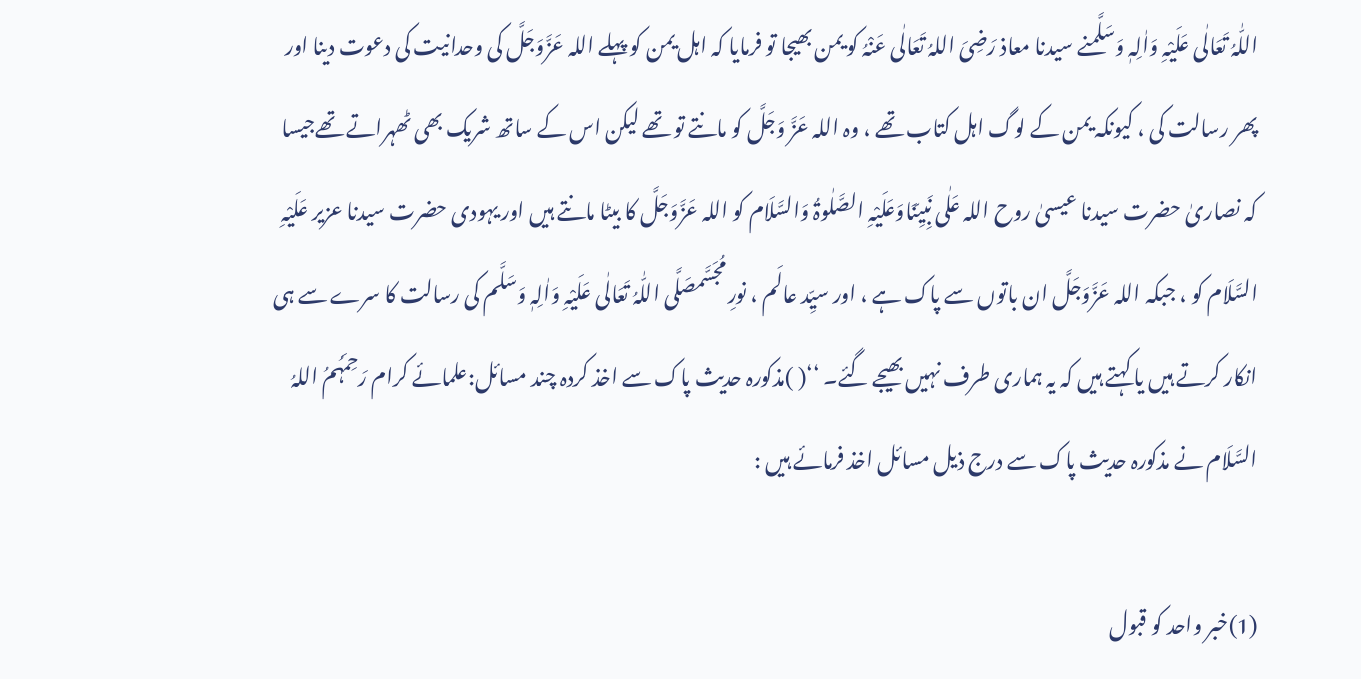اللّٰہُ تَعَالٰی عَلَیْہِ وَاٰلِہٖ وَسَلَّمنے سیدنا معاذ رَضِیَ اللہُ تَعَالٰی عَنْہُ کو یمن بھیجا تو فرمایا کہ اہل یمن کو پہلے اللہ عَزَّوَجَلَّ کی وحدانیت کی دعوت دینا اور پھر رسالت کی ، کیونکہ یمن کے لوگ اہل کتاب تھے ، وہ اللہ عَزَّ وَجَلَّ کو مانتے تو تھے لیکن اس کے ساتھ شریک بھی ٹھہراتے تھےجیسا کہ نصاریٰ حضرت سیدنا عیسیٰ روح اللہ عَلٰی نَبِیِّنَاوَعَلَیْہِ الصَّلٰوۃُ وَالسَّلَام کو اللہ عَزَّوَجَلَّ کا بیٹا مانتے ہیں اور یہودی حضرت سیدنا عزیر عَلَیْہِ السَّلَام کو ، جبکہ اللہ عَزَّوَجَلَّ ان باتوں سے پاک ہے ، اور سیِّد عالَم ، نورِ مُجَسَّمصَلَّی اللّٰہُ تَعَالٰی عَلَیْہِ وَاٰلِہٖ وَسَلَّم کی رسالت کا سرے سے ہی انکار کرتے ہیں یا کہتے ہیں کہ یہ ہماری طرف نہیں بھیجے گئے۔ ‘‘( )مذکورہ حدیث پاک سے اخذ کردہ چند مسائل:علمائے کرام رَحِمَہُمُ اللہُ السَّلَام نے مذکورہ حدیث پاک سے درج ذیل مسائل اخذ فرمائے ہیں :

(1)خبر واحد کو قبول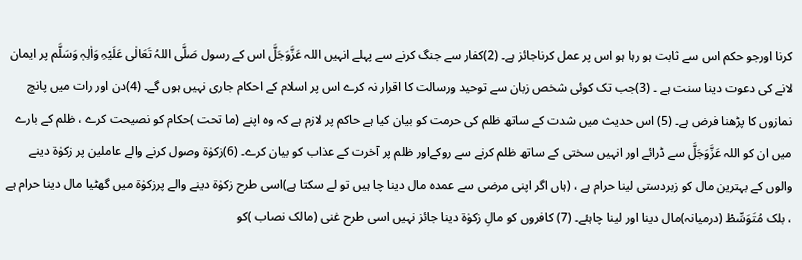کرنا اورجو حکم اس سے ثابت ہو رہا ہو اس پر عمل کرناجائز ہے۔ (2)کفار سے جنگ کرنے سے پہلے انہیں اللہ عَزَّوَجَلَّ اس کے رسول صَلَّی اللہُ تَعَالٰی عَلَیْہِ وَاٰلِہٖ وَسَلَّم پر ایمان لانے کی دعوت دینا سنت ہے ۔ (3)جب تک کوئی شخص زبان سے توحید ورسالت کا اقرار نہ کرے اس پر اسلام کے احکام جاری نہیں ہوں گے۔ (4)دن اور رات میں پانچ نمازوں کا پڑھنا فرض ہے۔ (5) اس حدیث میں شدت کے ساتھ ظلم کی حرمت کو بیان کیا ہے حاکم پر لازم ہے کہ وہ اپنے (ما تحت )حکام کو نصیحت کرے ، ظلم کے بارے میں ان کو اللہ عَزَّوَجَلَّ سے ڈرائے اور انہیں سختی کے ساتھ ظلم کرنے سے روکےاور ظلم پر آخرت کے عذاب کو بیان کرے۔ (6)زکوٰۃ وصول کرنے والے عاملین پر زکوٰۃ دینے والوں کے بہترین مال کو زبردستی لینا حرام ہے ، (ہاں اگر اپنی مرضی سے عمدہ مال دینا چا ہیں تو لے سکتا ہے)اسی طرح زکوٰۃ دینے والے پرزکوٰۃ میں گھٹیا مال دینا حرام ہے ، بلک مُتَوَسِّطْ (درمیانہ)مال دینا اور لینا چاہئے۔ (7) کافروں کو مالِ زکوٰۃ دینا جائز نہیں اسی طرح غنی (مالک نصاب )کو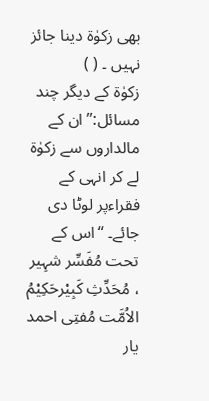بھی زکوٰۃ دینا جائز نہیں ۔ ( )
زکوٰۃ کے دیگر چند مسائل:’’ان کے مالداروں سے زکوٰۃ لے کر انہی کے فقراءپر لوٹا دی جائے۔ ‘‘اس کے تحت مُفَسِّر شہِیر ، مُحَدِّثِ کَبِیْرحَکِیْمُ الاُمَّت مُفتِی احمد یار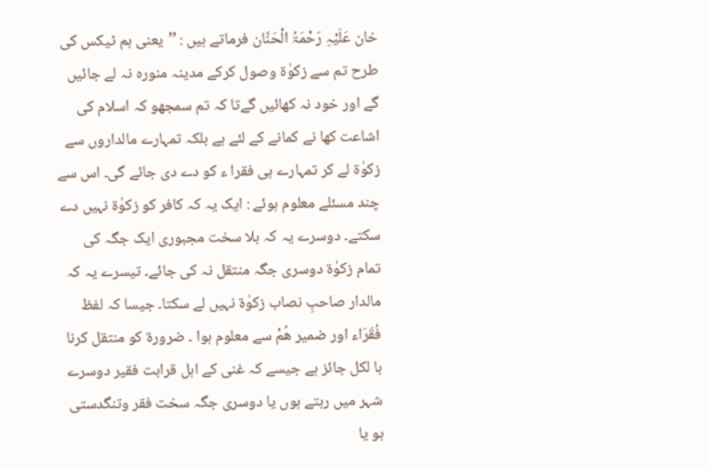خان عَلَیْہِ رَحْمَۃُ الْحَنَّان فرماتے ہیں : ’’یعنی ہم ٹیکس کی طرح تم سے زکوٰۃ وصول کرکے مدینہ منورہ نہ لے جائیں گے اور خود نہ کھائیں گےتا کہ تم سمجھو کہ اسلام کی اشاعت کھا نے کمانے کے لئے ہے بلکہ تمہارے مالداروں سے زکوٰۃ لے کر تمہارے ہی فقرا ء کو دے دی جائے گی۔ اس سے چند مسئلے معلوم ہوئے : ایک یہ کہ کافر کو زکوٰۃ نہیں دے سکتے۔ دوسرے یہ کہ بلا سخت مجبوری ایک جگہ کی تمام زکوٰۃ دوسری جگہ منتقل نہ کی جائے۔ تیسرے یہ کہ مالدار صاحبِ نصاب زکوٰۃ نہیں لے سکتا۔ جیسا کہ لفظ فُقَرَاء اور ضمیر ھُمْ سے معلوم ہوا ۔ ضرورۃ کو منتقل کرنا با لکل جائز ہے جیسے کہ غنی کے اہل قرابت فقیر دوسرے شہر میں رہتے ہوں یا دوسری جگہ سخت فقر وتنگدستی ہو یا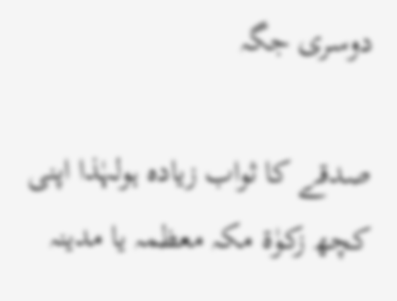دوسری جگہ

صدقے کا ثواب زیادہ ہولہٰذا اپنی کچھ زکوٰۃ مکہ معظمہ یا مدینہ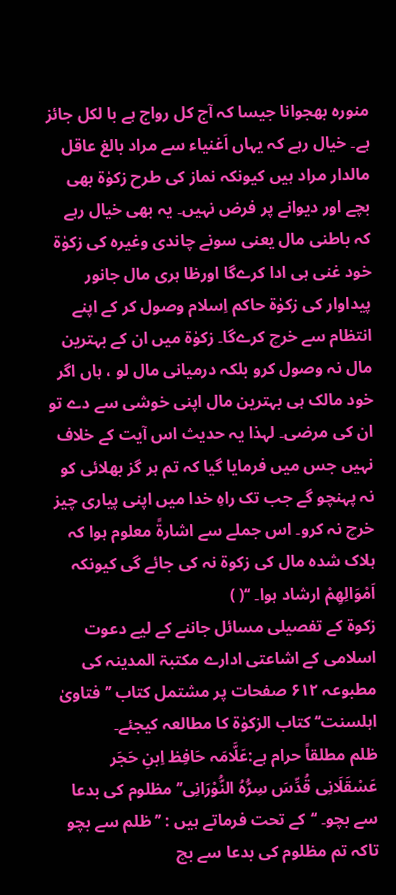منورہ بھجوانا جیسا کہ آج کل رواج ہے با لکل جائز ہے۔ خیال رہے کہ یہاں اَغنیاء سے مراد بالغ عاقل مالدار مراد ہیں کیونکہ نماز کی طرح زکوٰۃ بھی بچے اور دیوانے پر فرض نہیں۔ یہ بھی خیال رہے کہ باطنی مال یعنی سونے چاندی وغیرہ کی زکوٰۃ خود غنی ہی ادا کرےگا اورظا ہری مال جانور پیداوار کی زکوٰۃ حاکم اِسلام وصول کر کے اپنے انتظام سے خرچ کرےگا۔ زکوٰۃ میں ان کے بہترین مال نہ وصول کرو بلکہ درمیانی مال لو ، ہاں اگر خود مالک ہی بہترین مال اپنی خوشی سے دے تو ان کی مرضی۔ لہذا یہ حدیث اس آیت کے خلاف نہیں جس میں فرمایا گیا کہ تم ہر گز بھلائی کو نہ پہنچو گے جب تک راہِ خدا میں اپنی پیاری چیز خرچ نہ کرو۔ اس جملے سے اشارۃً معلوم ہوا کہ ہلاک شدہ مال کی زکوۃ نہ کی جائے گی کیونکہ اَمْوَالِھِمْ ارشاد ہوا۔ ‘‘( )
زکوۃ کے تفصیلی مسائل جاننے کے لیے دعوت اسلامی کے اشاعتی ادارے مکتبۃ المدینہ کی مطبوعہ ۶۱۲ صفحات پر مشتمل کتاب ’’فتاویٰ اہلسنت‘‘ کتاب الزکوٰۃ کا مطالعہ کیجئے۔
ظلم مطلقاً حرام ہے:عَلَّامَہ حَافِظ اِبنِ حَجَر عَسْقَلَانِی قُدِّسَ سِرُّہُ النُّوْرَانِی’’مظلوم کی بدعا سے بچو۔ ‘‘کے تحت فرماتے ہیں : ’’ظلم سے بچو تاکہ تم مظلوم کی بدعا سے بچ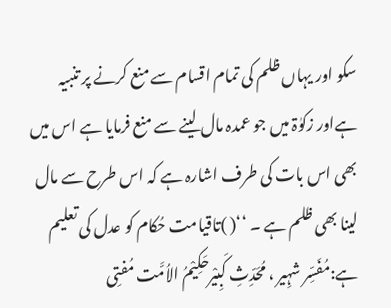سکو اور یہاں ظلم کی تمام اقسام سے منع کرنے پر تنبیہ ہےاور زکوٰۃ میں جو عمدہ مال لینے سے منع فرمایا ہے اس میں بھی اس بات کی طرف اشارہ ہے کہ اس طرح سے مال لینا بھی ظلم ہے ۔ ‘‘( )تاقیامت حُکام کو عدل کی تعلیم ہے:مُفَسِّر شہِیر ، مُحَدِّثِ کَبِیْرحَکِیْمُ الاُمَّت مُفتِی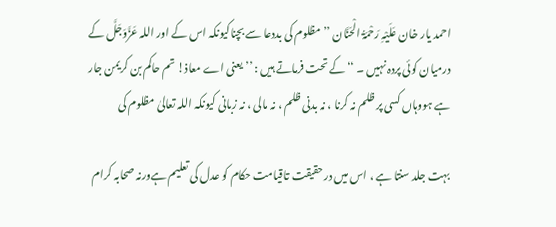احمد یار خان عَلَیْہِ رَحْمَۃُ الْحَنَّان ’’مظلوم کی بددعا سے بچناکیونکہ اس کے اور اللہ عَزَّوَجَلَّ کے درمیان کوئی پردہ نہیں ۔ ‘‘کے تحت فرماتے ہیں : ’’یعنی اے معاذ! تم حاکم بن کریمن جار ہے ہووہاں کسی پر ظلم نہ کرنا ، نہ بدنی ظلم ، نہ مالی ، نہ زبانی کیونکہ اللہ تعالیٰ مظلوم کی

بہت جلد سنتا ہے ، اس میں درحقیقت تاقیامت حکام کو عدل کی تعلیم ہےورنہ صحابہ کرام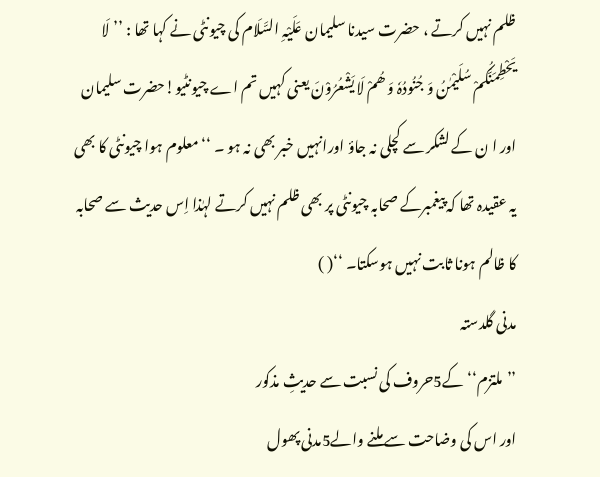ظلم نہیں کرتے ، حضرت سیدنا سلیمان عَلَیْہِ السَّلَام کی چیونٹی نے کہا تھا : ’’لَا یَحْطِمَنَّکُمْ سُلَیْمٰنُ وَ جُنُودُہٗ وَ ھُمْ لَا یَشْعُرُوْنَ یعنی کہیں تم اے چیونٹیو!حضرت سلیمان اور ا ن کے لشکر سے کچلی نہ جاؤ اورانہیں خبر بھی نہ ہو ۔ ‘‘معلوم ہوا چیونٹی کا بھی یہ عقیدہ تھا کہ پیغمبرکے صحابہ چیونٹی پر بھی ظلم نہیں کرتے لہٰذا اِس حدیث سے صحابہ کا ظالم ہونا ثابت نہیں ہوسکتا۔ ‘‘( )
مدنی گلدستہ
’’ملتزم‘‘کے5حروف کی نسبت سے حدیثِ مذکور
اور اس کی وضاحت سے ملنے والے5مدنی پھول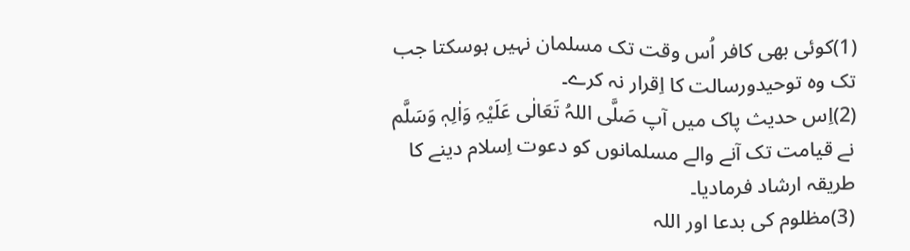(1)کوئی بھی کافر اُس وقت تک مسلمان نہیں ہوسکتا جب تک وہ توحیدورسالت کا اِقرار نہ کرے۔
(2)اِس حدیث پاک میں آپ صَلَّی اللہُ تَعَالٰی عَلَیْہِ وَاٰلِہٖ وَسَلَّم نے قیامت تک آنے والے مسلمانوں کو دعوت اِسلام دینے کا طریقہ ارشاد فرمادیا۔
(3)مظلوم کی بدعا اور اللہ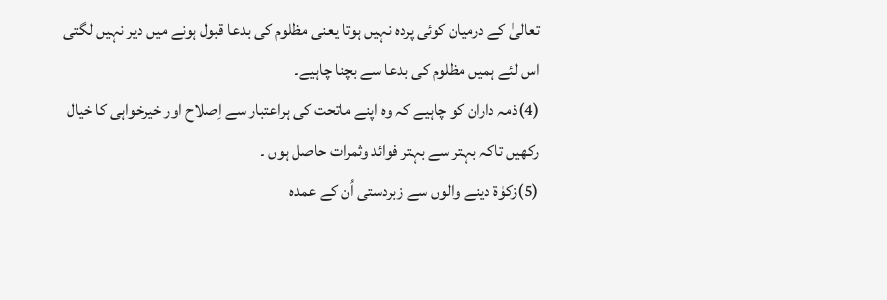تعالیٰ کے درمیان کوئی پردہ نہیں ہوتا یعنی مظلوم کی بدعا قبول ہونے میں دیر نہیں لگتی اس لئے ہمیں مظلوم کی بدعا سے بچنا چاہیے۔
(4)ذمہ داران کو چاہیے کہ وہ اپنے ماتحت کی ہراعتبار سے اِصلاح اور خیرخواہی کا خیال رکھیں تاکہ بہتر سے بہتر فوائد وثمرات حاصل ہوں ۔
(5)زکوٰۃ دینے والوں سے زبردستی اُن کے عمدہ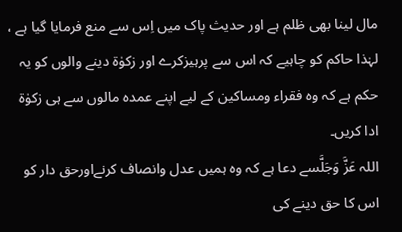مال لینا بھی ظلم ہے اور حدیث پاک میں اِس سے منع فرمایا گیا ہے ، لہٰذا حاکم کو چاہیے کہ اس سے پرہیزکرے اور زکوٰۃ دینے والوں کو یہ حکم ہے کہ وہ فقراء ومساکین کے لیے اپنے عمدہ مالوں سے ہی زکوٰۃ ادا کریں۔
اللہ عَزَّ وَجَلَّسے دعا ہے کہ وہ ہمیں عدل وانصاف کرنےاورحق دار کو اس کا حق دینے کی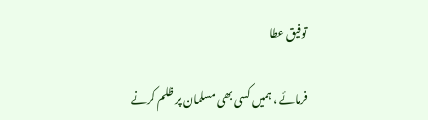توفیق عطا

فرمائے ، ہمیں کسی بھی مسلمان پر ظلم کرنے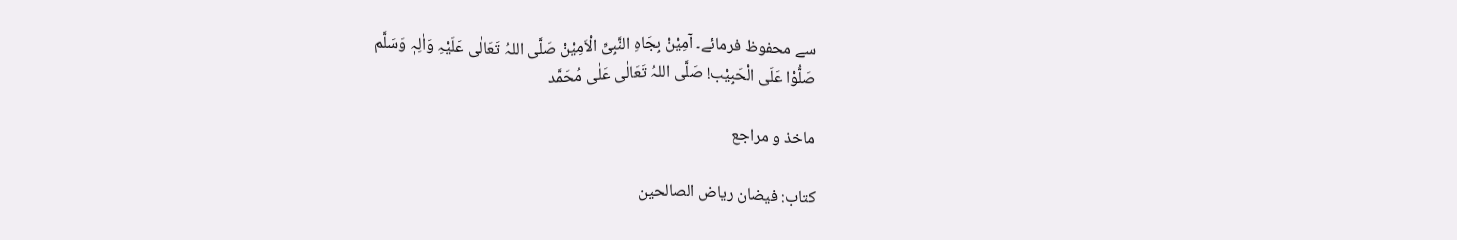سے محفوظ فرمائے۔ آمِیْنْ بِجَاہِ النَّبِیِّ الْاَمِیْنْ صَلَّی اللہُ تَعَالٰی عَلَیْہِ وَاٰلِہٖ وَسَلَّم
صَلُّوْا عَلَی الْحَبِیْب! صَلَّی اللہُ تَعَالٰی عَلٰی مُحَمَّد

ماخذ و مراجع

کتاب: فیضان ریاض الصالحین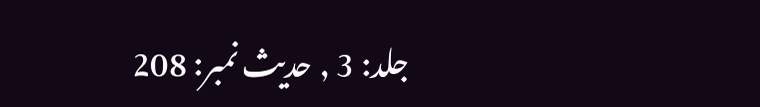جلد: 3 , حدیث نمبر: 208